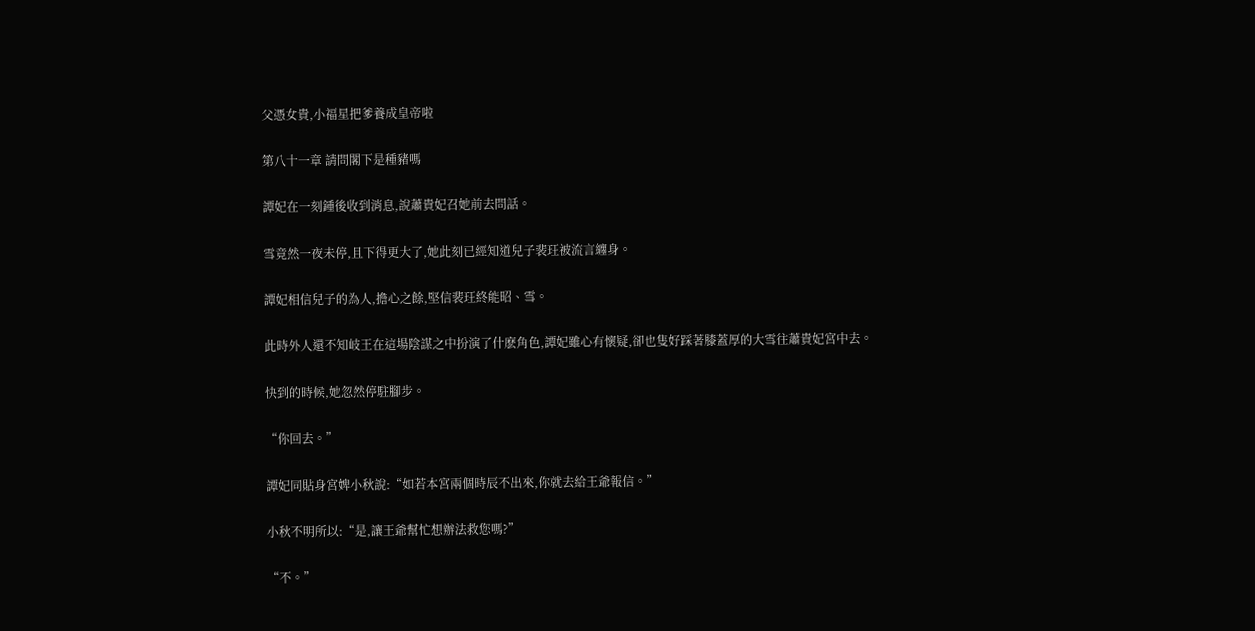父憑女貴,小福星把爹養成皇帝啦

第八十一章 請問閣下是種豬嗎

譚妃在一刻鍾後收到消息,說蕭貴妃召她前去問話。

雪竟然一夜未停,且下得更大了,她此刻已經知道兒子裴玨被流言纏身。

譚妃相信兒子的為人,擔心之餘,堅信裴玨終能昭、雪。

此時外人還不知岐王在這場陰謀之中扮演了什麽角色,譚妃雖心有懷疑,卻也隻好踩著膝蓋厚的大雪往蕭貴妃宮中去。

快到的時候,她忽然停駐腳步。

“你回去。”

譚妃同貼身宮婢小秋說:“如若本宮兩個時辰不出來,你就去給王爺報信。”

小秋不明所以:“是,讓王爺幫忙想辦法救您嗎?”

“不。”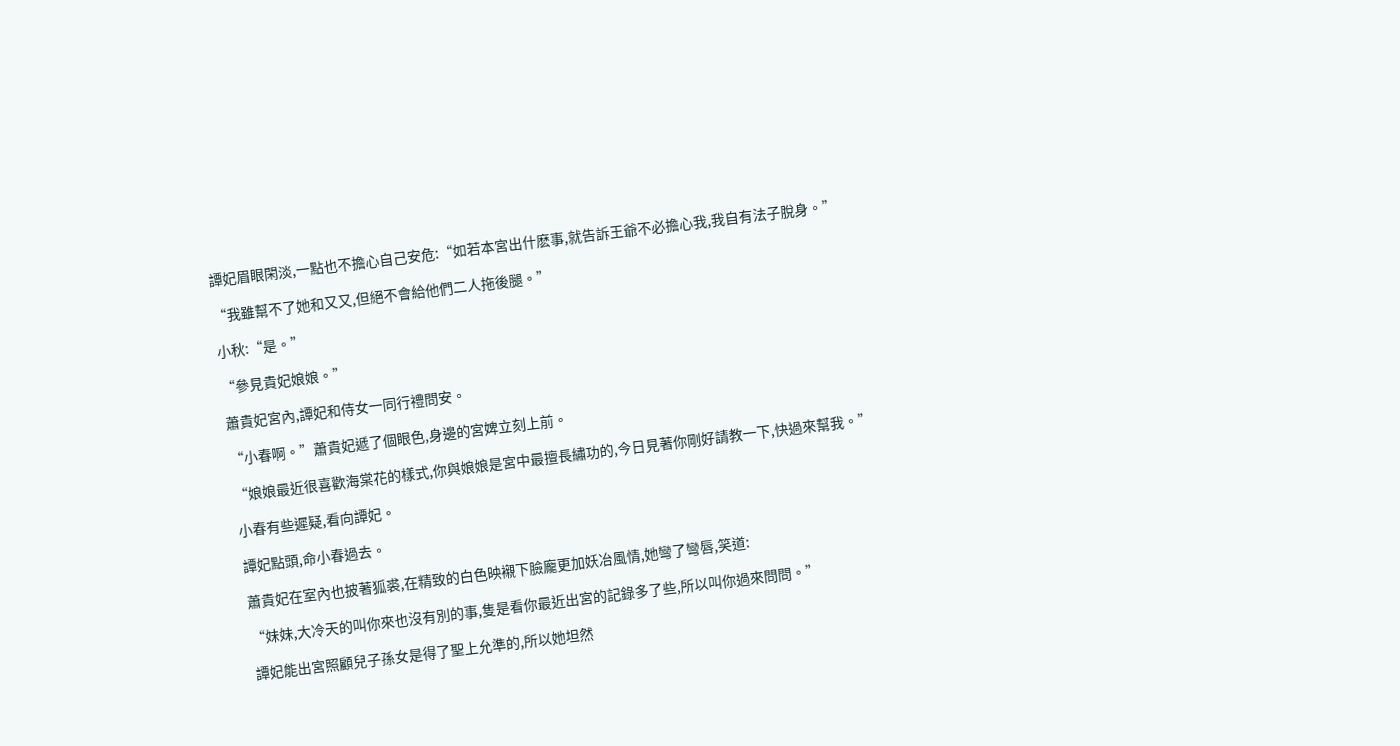譚妃眉眼閑淡,一點也不擔心自己安危:“如若本宮出什麽事,就告訴王爺不必擔心我,我自有法子脫身。”

“我雖幫不了她和又又,但絕不會給他們二人拖後腿。”

小秋:“是。”

“參見貴妃娘娘。”

蕭貴妃宮內,譚妃和侍女一同行禮問安。

“小春啊。”蕭貴妃遞了個眼色,身邊的宮婢立刻上前。

“娘娘最近很喜歡海棠花的樣式,你與娘娘是宮中最擅長繡功的,今日見著你剛好請教一下,快過來幫我。”

小春有些遲疑,看向譚妃。

譚妃點頭,命小春過去。

蕭貴妃在室內也披著狐裘,在精致的白色映襯下臉龐更加妖冶風情,她彎了彎唇,笑道:

“妹妹,大冷天的叫你來也沒有別的事,隻是看你最近出宮的記錄多了些,所以叫你過來問問。”

譚妃能出宮照顧兒子孫女是得了聖上允準的,所以她坦然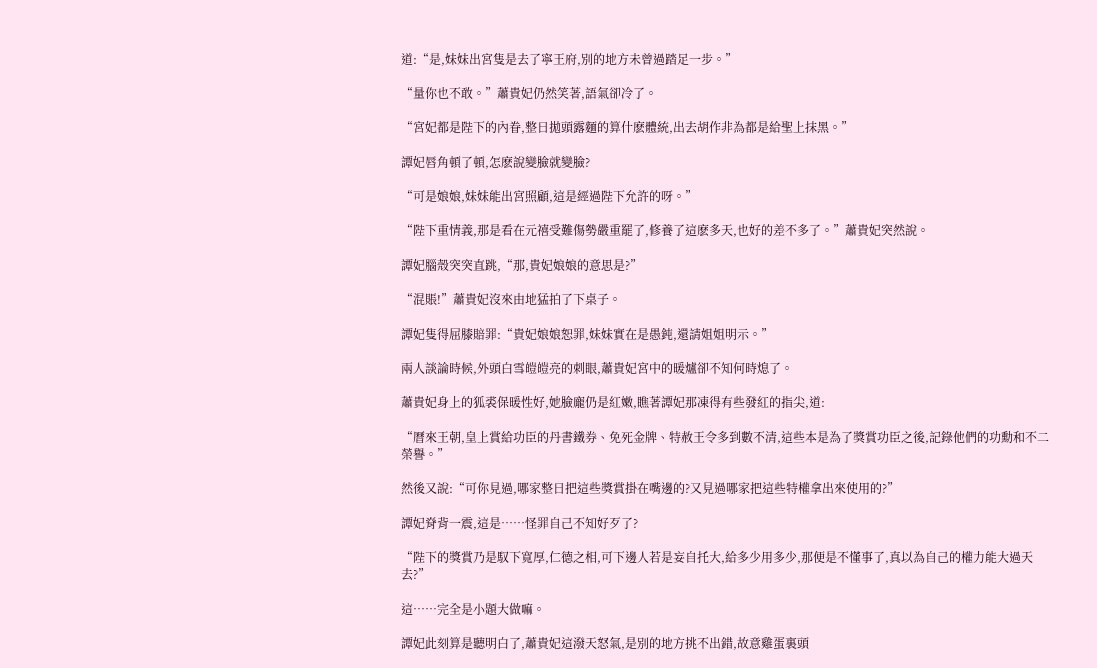道:“是,妹妹出宮隻是去了寧王府,別的地方未曾過踏足一步。”

“量你也不敢。”蕭貴妃仍然笑著,語氣卻冷了。

“宮妃都是陛下的內眷,整日拋頭露麵的算什麽體統,出去胡作非為都是給聖上抹黑。”

譚妃唇角頓了頓,怎麽說變臉就變臉?

“可是娘娘,妹妹能出宮照顧,這是經過陛下允許的呀。”

“陛下重情義,那是看在元禧受難傷勢嚴重罷了,修養了這麽多天,也好的差不多了。”蕭貴妃突然說。

譚妃腦殼突突直跳,“那,貴妃娘娘的意思是?”

“混賬!”蕭貴妃沒來由地猛拍了下桌子。

譚妃隻得屈膝賠罪:“貴妃娘娘恕罪,妹妹實在是愚鈍,還請姐姐明示。”

兩人談論時候,外頭白雪皚皚亮的刺眼,蕭貴妃宮中的暖爐卻不知何時熄了。

蕭貴妃身上的狐裘保暖性好,她臉龐仍是紅嫩,瞧著譚妃那凍得有些發紅的指尖,道:

“曆來王朝,皇上賞給功臣的丹書鐵券、免死金牌、特赦王令多到數不清,這些本是為了獎賞功臣之後,記錄他們的功勳和不二榮譽。”

然後又說:“可你見過,哪家整日把這些獎賞掛在嘴邊的?又見過哪家把這些特權拿出來使用的?”

譚妃脊背一震,這是……怪罪自己不知好歹了?

“陛下的獎賞乃是馭下寬厚,仁德之相,可下邊人若是妄自托大,給多少用多少,那便是不懂事了,真以為自己的權力能大過天去?”

這……完全是小題大做嘛。

譚妃此刻算是聽明白了,蕭貴妃這潑天怒氣,是別的地方挑不出錯,故意雞蛋裏頭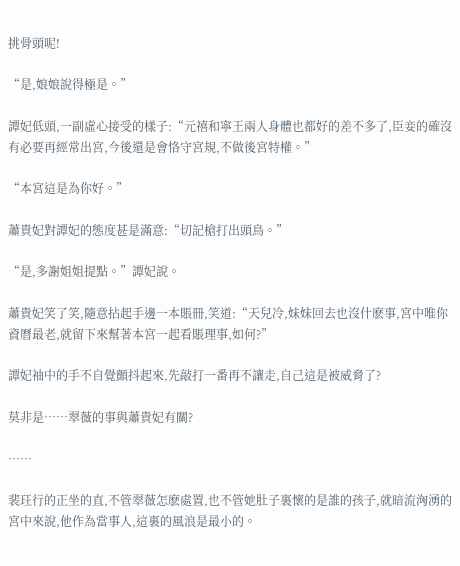挑骨頭呢!

“是,娘娘說得極是。”

譚妃低頭,一副虛心接受的樣子:“元禧和寧王兩人身體也都好的差不多了,臣妾的確沒有必要再經常出宮,今後還是會恪守宮規,不做後宮特權。”

“本宮這是為你好。”

蕭貴妃對譚妃的態度甚是滿意:“切記槍打出頭鳥。”

“是,多謝姐姐提點。”譚妃說。

蕭貴妃笑了笑,隨意拈起手邊一本賬冊,笑道:“天兒冷,妹妹回去也沒什麽事,宮中唯你資曆最老,就留下來幫著本宮一起看賬理事,如何?”

譚妃袖中的手不自覺顫抖起來,先敲打一番再不讓走,自己這是被威脅了?

莫非是……翠薇的事與蕭貴妃有關?

……

裴玨行的正坐的直,不管翠薇怎麽處置,也不管她肚子裏懷的是誰的孩子,就暗流洶湧的宮中來說,他作為當事人,這裏的風浪是最小的。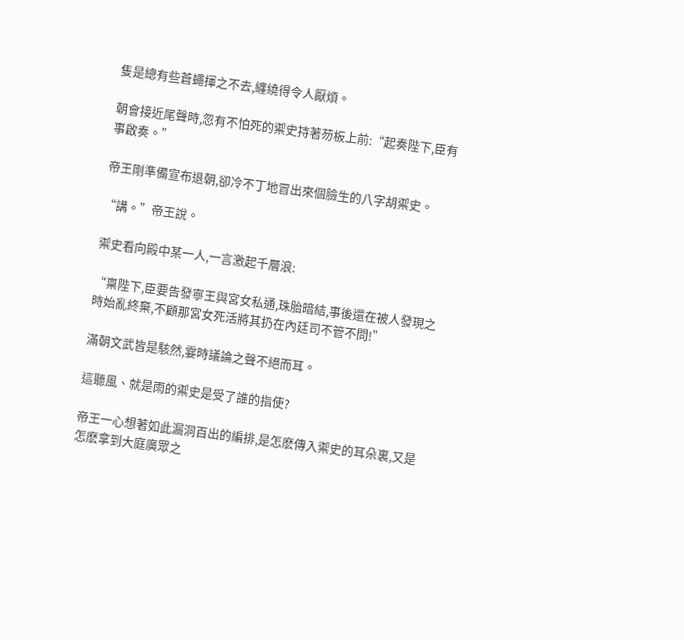隻是總有些蒼蠅揮之不去,纏繞得令人厭煩。

朝會接近尾聲時,忽有不怕死的禦史持著芴板上前:“起奏陛下,臣有事啟奏。”

帝王剛準備宣布退朝,卻冷不丁地冒出來個臉生的八字胡禦史。

“講。”帝王說。

禦史看向殿中某一人,一言激起千層浪:

“稟陛下,臣要告發寧王與宮女私通,珠胎暗結,事後還在被人發現之時始亂終棄,不顧那宮女死活將其扔在內廷司不管不問!”

滿朝文武皆是駭然,霎時議論之聲不絕而耳。

這聽風、就是雨的禦史是受了誰的指使?

帝王一心想著如此漏洞百出的編排,是怎麽傳入禦史的耳朵裏,又是怎麽拿到大庭廣眾之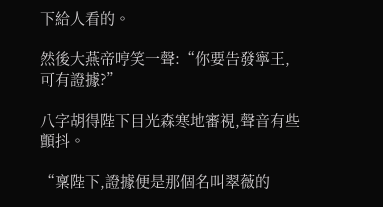下給人看的。

然後大燕帝哼笑一聲:“你要告發寧王,可有證據?”

八字胡得陛下目光森寒地審視,聲音有些顫抖。

“稟陛下,證據便是那個名叫翠薇的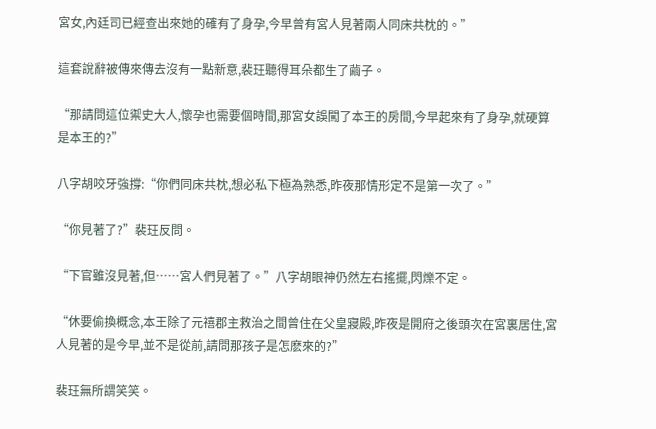宮女,內廷司已經查出來她的確有了身孕,今早曾有宮人見著兩人同床共枕的。”

這套說辭被傳來傳去沒有一點新意,裴玨聽得耳朵都生了繭子。

“那請問這位禦史大人,懷孕也需要個時間,那宮女誤闖了本王的房間,今早起來有了身孕,就硬算是本王的?”

八字胡咬牙強撐:“你們同床共枕,想必私下極為熟悉,昨夜那情形定不是第一次了。”

“你見著了?”裴玨反問。

“下官雖沒見著,但……宮人們見著了。”八字胡眼神仍然左右搖擺,閃爍不定。

“休要偷換概念,本王除了元禧郡主救治之間曾住在父皇寢殿,昨夜是開府之後頭次在宮裏居住,宮人見著的是今早,並不是從前,請問那孩子是怎麽來的?”

裴玨無所謂笑笑。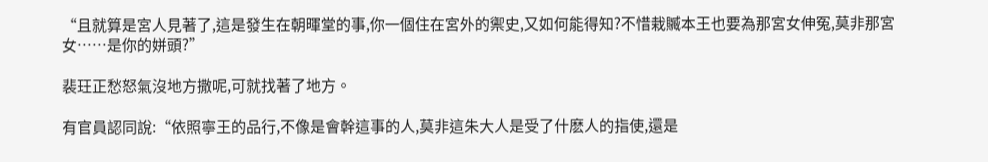“且就算是宮人見著了,這是發生在朝暉堂的事,你一個住在宮外的禦史,又如何能得知?不惜栽贓本王也要為那宮女伸冤,莫非那宮女……是你的姘頭?”

裴玨正愁怒氣沒地方撒呢,可就找著了地方。

有官員認同說:“依照寧王的品行,不像是會幹這事的人,莫非這朱大人是受了什麽人的指使,還是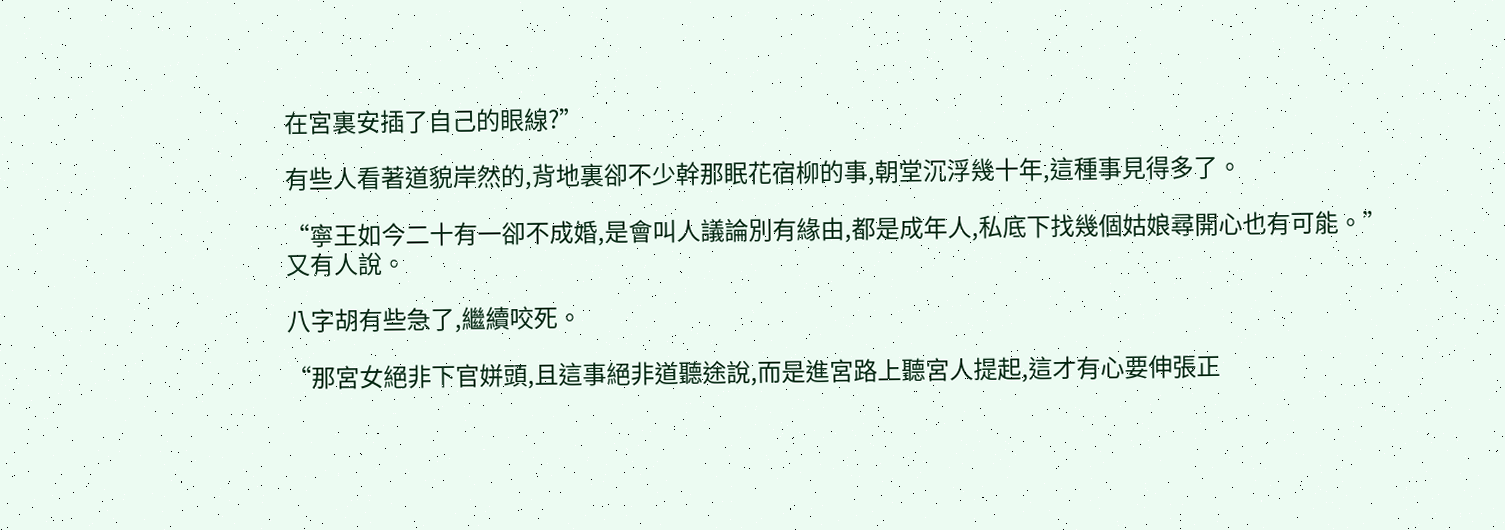在宮裏安插了自己的眼線?”

有些人看著道貌岸然的,背地裏卻不少幹那眠花宿柳的事,朝堂沉浮幾十年,這種事見得多了。

“寧王如今二十有一卻不成婚,是會叫人議論別有緣由,都是成年人,私底下找幾個姑娘尋開心也有可能。”又有人說。

八字胡有些急了,繼續咬死。

“那宮女絕非下官姘頭,且這事絕非道聽途說,而是進宮路上聽宮人提起,這才有心要伸張正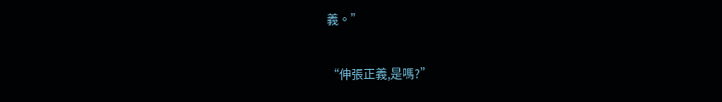義。”

“伸張正義,是嗎?”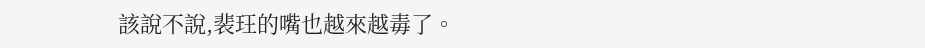該說不說,裴玨的嘴也越來越毒了。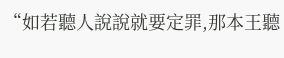“如若聽人說說就要定罪,那本王聽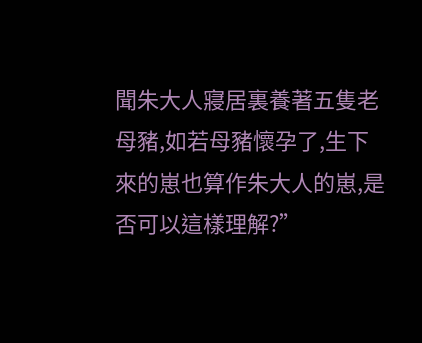聞朱大人寢居裏養著五隻老母豬,如若母豬懷孕了,生下來的崽也算作朱大人的崽,是否可以這樣理解?”